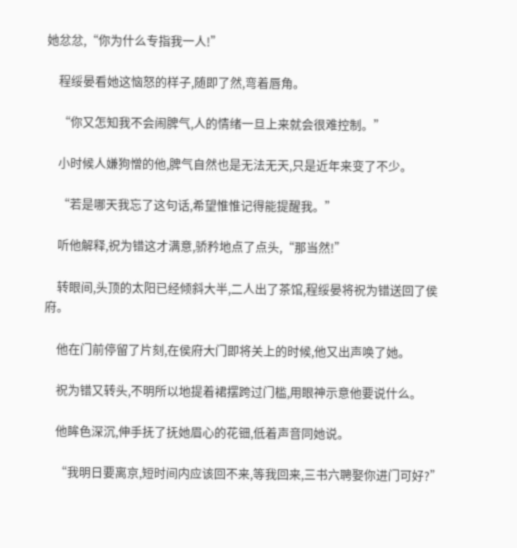她忿忿,“你为什么专指我一人!”

    程绥晏看她这恼怒的样子,随即了然,弯着唇角。

    “你又怎知我不会闹脾气,人的情绪一旦上来就会很难控制。”

    小时候人嫌狗憎的他,脾气自然也是无法无天,只是近年来变了不少。

    “若是哪天我忘了这句话,希望惟惟记得能提醒我。”

    听他解释,祝为错这才满意,骄矜地点了点头,“那当然!”

    转眼间,头顶的太阳已经倾斜大半,二人出了茶馆,程绥晏将祝为错送回了侯府。

    他在门前停留了片刻,在侯府大门即将关上的时候,他又出声唤了她。

    祝为错又转头,不明所以地提着裙摆跨过门槛,用眼神示意他要说什么。

    他眸色深沉,伸手抚了抚她眉心的花钿,低着声音同她说。

    “我明日要离京,短时间内应该回不来,等我回来,三书六聘娶你进门可好?”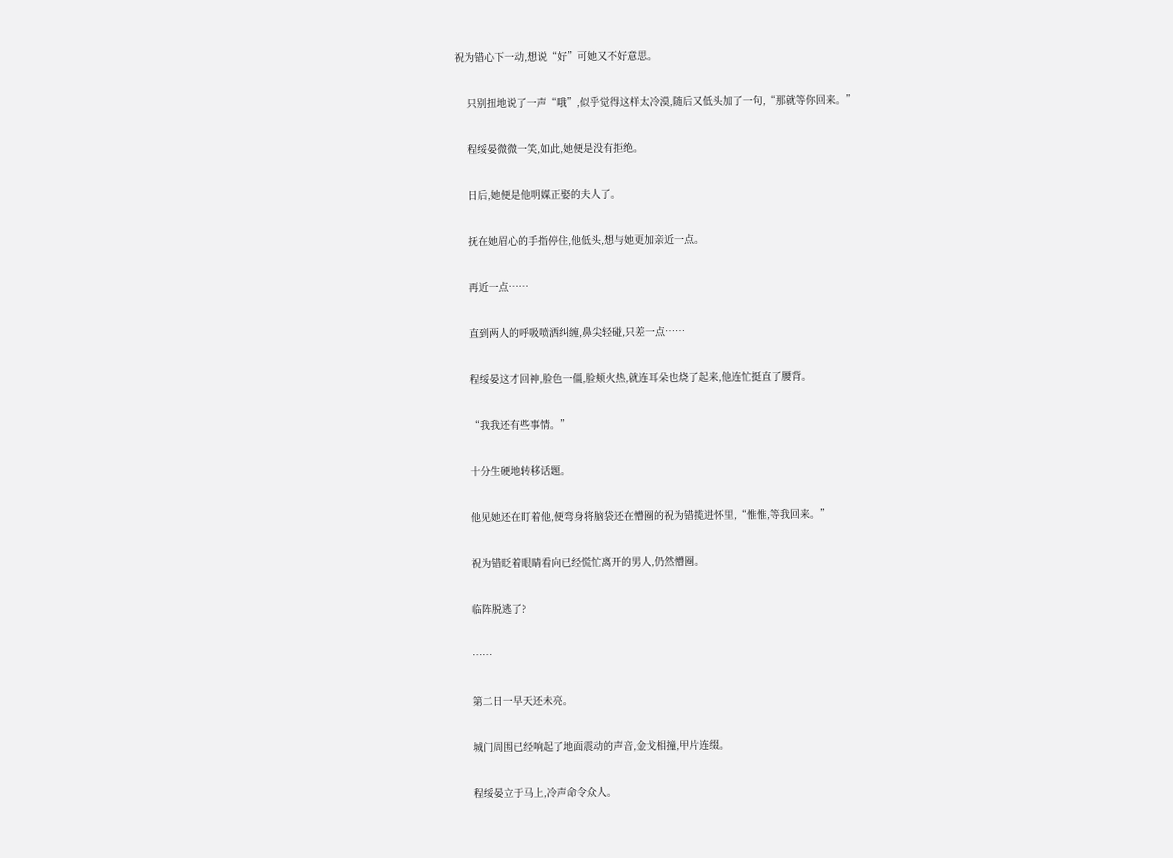祝为错心下一动,想说“好”可她又不好意思。

    只别扭地说了一声“哦”,似乎觉得这样太冷漠,随后又低头加了一句,“那就等你回来。”

    程绥晏微微一笑,如此,她便是没有拒绝。

    日后,她便是他明媒正娶的夫人了。

    抚在她眉心的手指停住,他低头,想与她更加亲近一点。

    再近一点……

    直到两人的呼吸喷洒纠缠,鼻尖轻碰,只差一点……

    程绥晏这才回神,脸色一僵,脸颊火热,就连耳朵也烧了起来,他连忙挺直了腰背。

    “我我还有些事情。”

    十分生硬地转移话题。

    他见她还在盯着他,便弯身将脑袋还在懵圈的祝为错揽进怀里,“惟惟,等我回来。”

    祝为错眨着眼睛看向已经慌忙离开的男人,仍然懵圈。

    临阵脱逃了?

    ……

    第二日一早天还未亮。

    城门周围已经响起了地面震动的声音,金戈相撞,甲片连缀。

    程绥晏立于马上,冷声命令众人。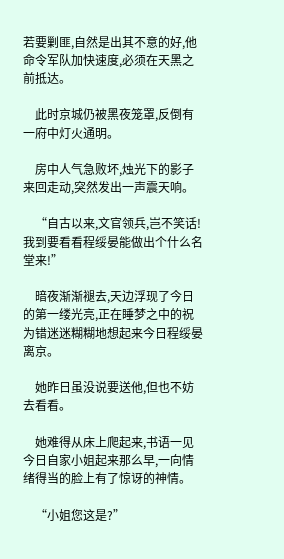若要剿匪,自然是出其不意的好,他命令军队加快速度,必须在天黑之前抵达。

    此时京城仍被黑夜笼罩,反倒有一府中灯火通明。

    房中人气急败坏,烛光下的影子来回走动,突然发出一声震天响。

    “自古以来,文官领兵,岂不笑话!我到要看看程绥晏能做出个什么名堂来!”

    暗夜渐渐褪去,天边浮现了今日的第一缕光亮,正在睡梦之中的祝为错迷迷糊糊地想起来今日程绥晏离京。

    她昨日虽没说要送他,但也不妨去看看。

    她难得从床上爬起来,书语一见今日自家小姐起来那么早,一向情绪得当的脸上有了惊讶的神情。

    “小姐您这是?”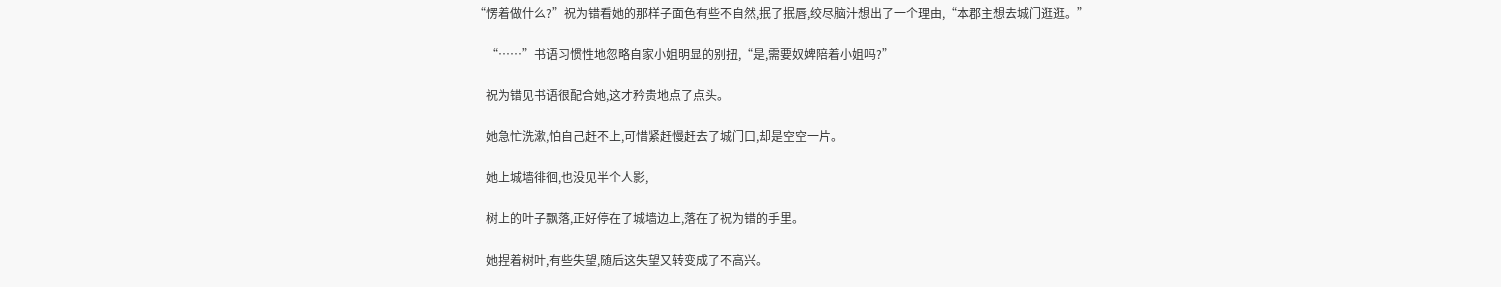“愣着做什么?”祝为错看她的那样子面色有些不自然,抿了抿唇,绞尽脑汁想出了一个理由,“本郡主想去城门逛逛。”

    “……”书语习惯性地忽略自家小姐明显的别扭,“是,需要奴婢陪着小姐吗?”

    祝为错见书语很配合她,这才矜贵地点了点头。

    她急忙洗漱,怕自己赶不上,可惜紧赶慢赶去了城门口,却是空空一片。

    她上城墙徘徊,也没见半个人影,

    树上的叶子飘落,正好停在了城墙边上,落在了祝为错的手里。

    她捏着树叶,有些失望,随后这失望又转变成了不高兴。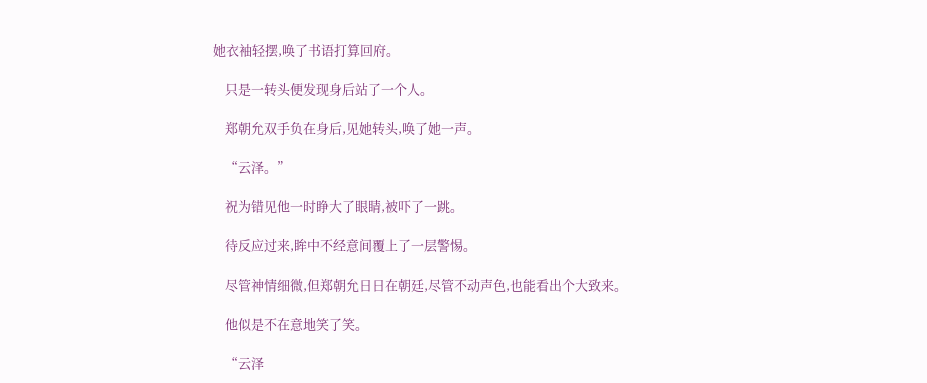她衣袖轻摆,唤了书语打算回府。

    只是一转头便发现身后站了一个人。

    郑朝允双手负在身后,见她转头,唤了她一声。

    “云泽。”

    祝为错见他一时睁大了眼睛,被吓了一跳。

    待反应过来,眸中不经意间覆上了一层警惕。

    尽管神情细微,但郑朝允日日在朝廷,尽管不动声色,也能看出个大致来。

    他似是不在意地笑了笑。

    “云泽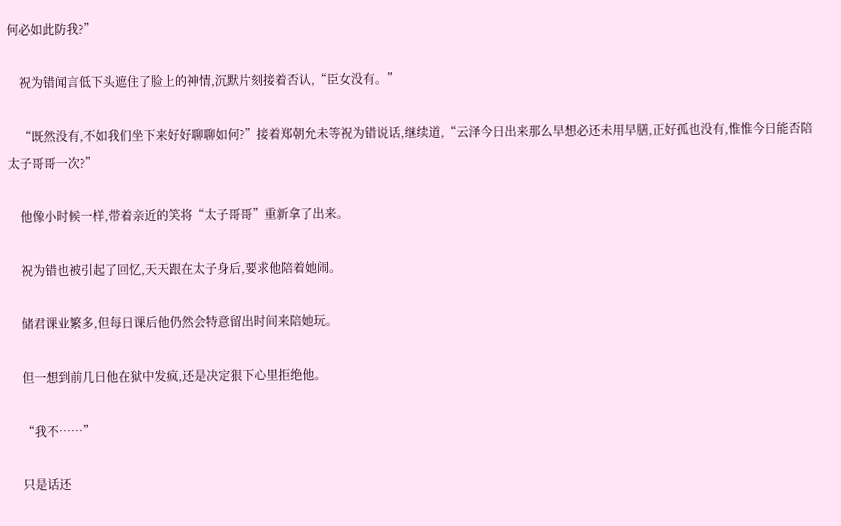何必如此防我?”

    祝为错闻言低下头遮住了脸上的神情,沉默片刻接着否认,“臣女没有。”

    “既然没有,不如我们坐下来好好聊聊如何?”接着郑朝允未等祝为错说话,继续道,“云泽今日出来那么早想必还未用早膳,正好孤也没有,惟惟今日能否陪太子哥哥一次?”

    他像小时候一样,带着亲近的笑将“太子哥哥”重新拿了出来。

    祝为错也被引起了回忆,天天跟在太子身后,要求他陪着她闹。

    储君课业繁多,但每日课后他仍然会特意留出时间来陪她玩。

    但一想到前几日他在狱中发疯,还是决定狠下心里拒绝他。

    “我不……”

    只是话还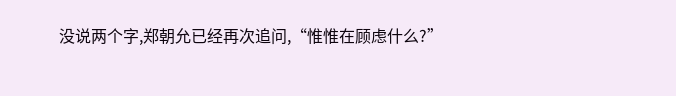没说两个字,郑朝允已经再次追问,“惟惟在顾虑什么?”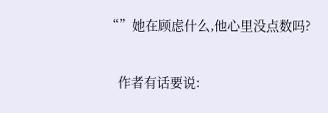“”她在顾虑什么,他心里没点数吗?

    作者有话要说: